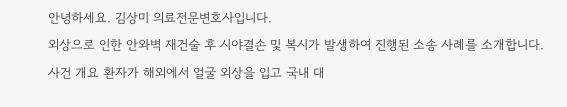안녕하세요. 김상미 의료전문변호사입니다.
외상으로 인한 안와벽 재건술 후 시야결손 및 복시가 발생하여 진행된 소송 사례를 소개합니다. 사건 개요 환자가 해외에서 얼굴 외상을 입고 국내 대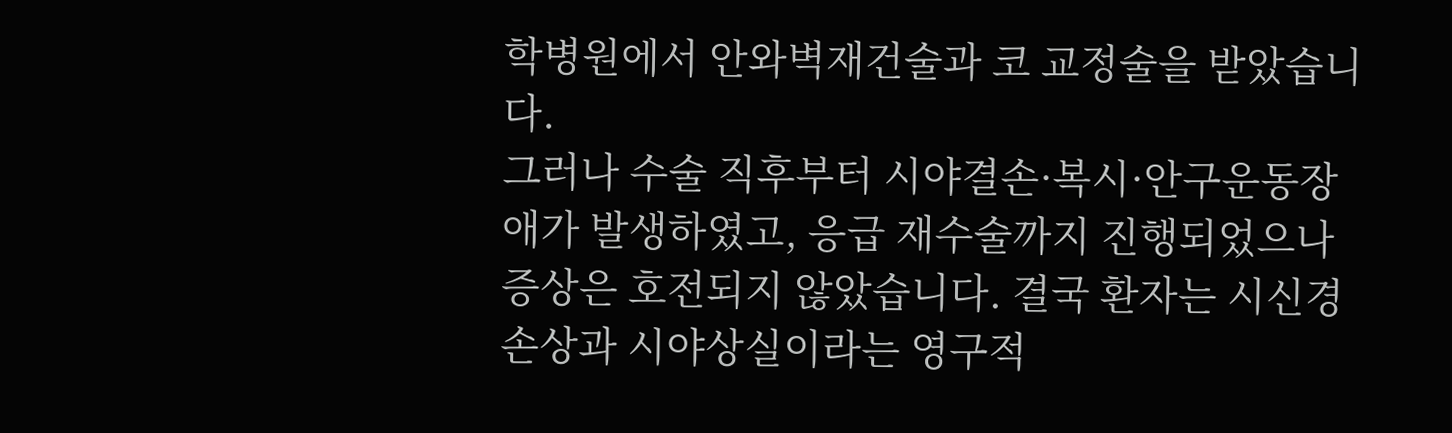학병원에서 안와벽재건술과 코 교정술을 받았습니다.
그러나 수술 직후부터 시야결손·복시·안구운동장애가 발생하였고, 응급 재수술까지 진행되었으나 증상은 호전되지 않았습니다. 결국 환자는 시신경 손상과 시야상실이라는 영구적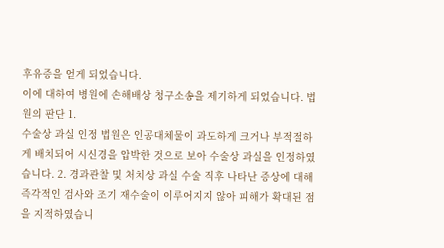후유증을 얻게 되었습니다.
이에 대하여 병원에 손해배상 청구소송을 제기하게 되었습니다. 법원의 판단 1.
수술상 과실 인정 법원은 인공대체물이 과도하게 크거나 부적절하게 배치되어 시신경을 압박한 것으로 보아 수술상 과실을 인정하였습니다. 2. 경과관찰 및 처치상 과실 수술 직후 나타난 증상에 대해 즉각적인 검사와 조기 재수술이 이루어지지 않아 피해가 확대된 점을 지적하였습니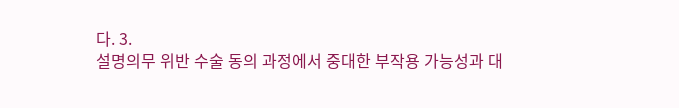다. 3.
설명의무 위반 수술 동의 과정에서 중대한 부작용 가능성과 대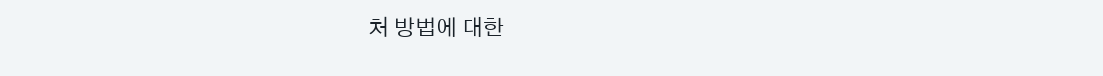처 방법에 대한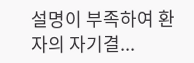설명이 부족하여 환자의 자기결...